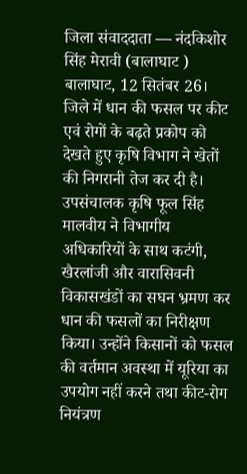जिला संवाददाता — नंदकिशोर सिंह मेरावी (बालाघाट )
बालाघाट, 12 सितंबर 26। जिले में धान की फसल पर कीट एवं रोगों के बढ़ते प्रकोप को देखते हुए कृषि विभाग ने खेतों की निगरानी तेज कर दी है। उपसंचालक कृषि फूल सिंह मालवीय ने विभागीय अधिकारियों के साथ कटंगी, खैरलांजी और वारासिवनी विकासखंडों का सघन भ्रमण कर धान की फसलों का निरीक्षण किया। उन्होंने किसानों को फसल की वर्तमान अवस्था में यूरिया का उपयोग नहीं करने तथा कीट-रोग नियंत्रण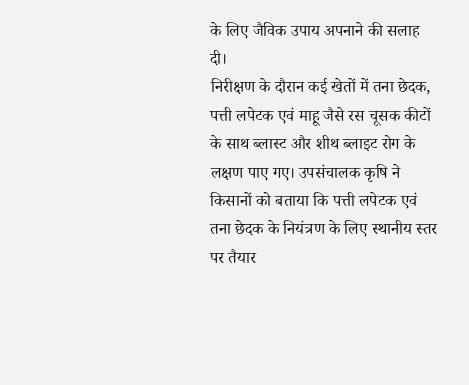के लिए जैविक उपाय अपनाने की सलाह दी।
निरीक्षण के दौरान कई खेतों में तना छेदक, पत्ती लपेटक एवं माहू जैसे रस चूसक कीटों के साथ ब्लास्ट और शीथ ब्लाइट रोग के लक्षण पाए गए। उपसंचालक कृषि ने किसानों को बताया कि पत्ती लपेटक एवं तना छेदक के नियंत्रण के लिए स्थानीय स्तर पर तैयार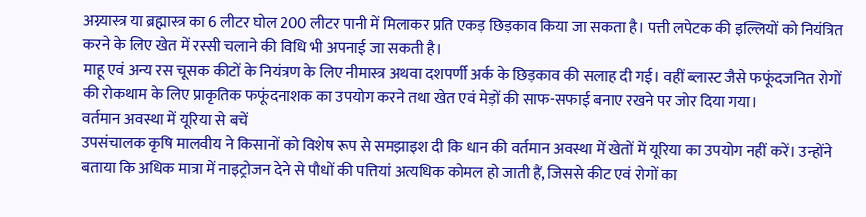अग्न्यास्त्र या ब्रह्मास्त्र का 6 लीटर घोल 200 लीटर पानी में मिलाकर प्रति एकड़ छिड़काव किया जा सकता है। पत्ती लपेटक की इल्लियों को नियंत्रित करने के लिए खेत में रस्सी चलाने की विधि भी अपनाई जा सकती है।
माहू एवं अन्य रस चूसक कीटों के नियंत्रण के लिए नीमास्त्र अथवा दशपर्णी अर्क के छिड़काव की सलाह दी गई। वहीं ब्लास्ट जैसे फफूंदजनित रोगों की रोकथाम के लिए प्राकृतिक फफूंदनाशक का उपयोग करने तथा खेत एवं मेड़ों की साफ-सफाई बनाए रखने पर जोर दिया गया।
वर्तमान अवस्था में यूरिया से बचें
उपसंचालक कृषि मालवीय ने किसानों को विशेष रूप से समझाइश दी कि धान की वर्तमान अवस्था में खेतों में यूरिया का उपयोग नहीं करें। उन्होंने बताया कि अधिक मात्रा में नाइट्रोजन देने से पौधों की पत्तियां अत्यधिक कोमल हो जाती हैं, जिससे कीट एवं रोगों का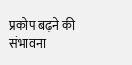प्रकोप बढ़ने की संभावना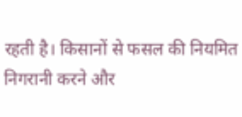रहती है। किसानों से फसल की नियमित निगरानी करने और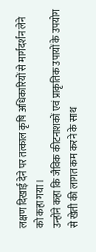लक्षण दिखाई देने पर तत्काल कृषि अधिकारियों से मार्गदर्शन लेने को कहा गया।
उन्होंने कहा कि जैविक कीटनाशकों एवं प्राकृतिक उपायों के उपयोग से खेती की लागत कम करने के साथ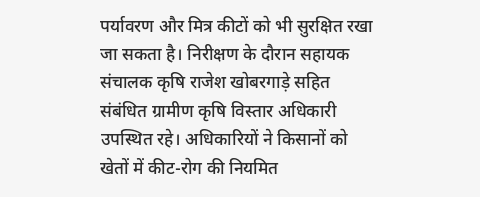पर्यावरण और मित्र कीटों को भी सुरक्षित रखा जा सकता है। निरीक्षण के दौरान सहायक संचालक कृषि राजेश खोबरगाड़े सहित संबंधित ग्रामीण कृषि विस्तार अधिकारी उपस्थित रहे। अधिकारियों ने किसानों को खेतों में कीट-रोग की नियमित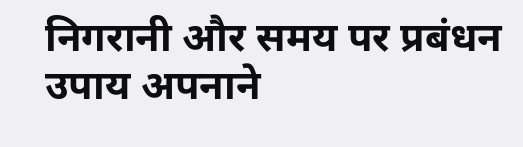निगरानी और समय पर प्रबंधन उपाय अपनाने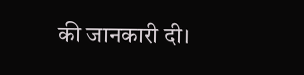की जानकारी दी।